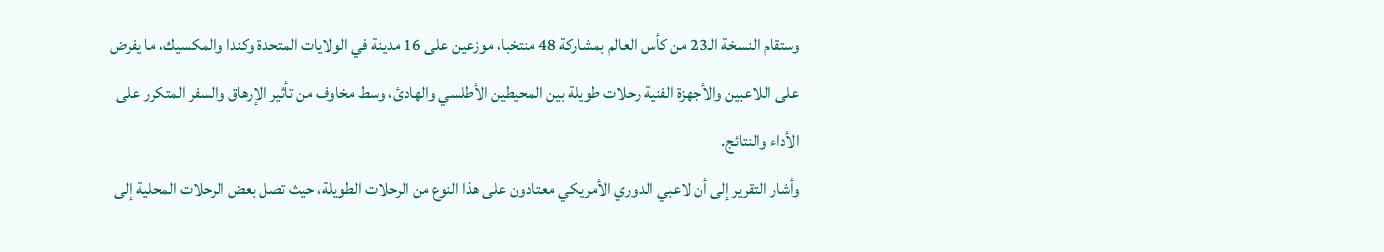وستقام النسخة الـ23 من كأس العالم بمشاركة 48 منتخبا، موزعين على 16 مدينة في الولايات المتحدة وكندا والمكسيك، ما يفرض على اللاعبين والأجهزة الفنية رحلات طويلة بين المحيطين الأطلسي والهادئ، وسط مخاوف من تأثير الإرهاق والسفر المتكرر على الأداء والنتائج.
وأشار التقرير إلى أن لاعبي الدوري الأمريكي معتادون على هذا النوع من الرحلات الطويلة، حيث تصل بعض الرحلات المحلية إلى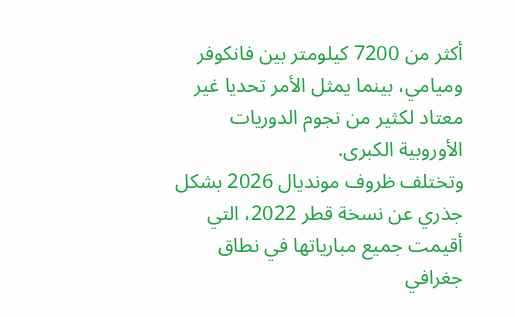أكثر من 7200 كيلومتر بين فانكوفر وميامي، بينما يمثل الأمر تحديا غير معتاد لكثير من نجوم الدوريات الأوروبية الكبرى.
وتختلف ظروف مونديال 2026 بشكل جذري عن نسخة قطر 2022، التي أقيمت جميع مبارياتها في نطاق جغرافي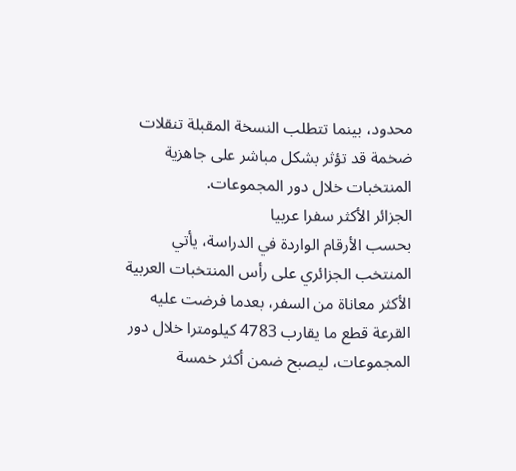محدود، بينما تتطلب النسخة المقبلة تنقلات ضخمة قد تؤثر بشكل مباشر على جاهزية المنتخبات خلال دور المجموعات.
الجزائر الأكثر سفرا عربيا
بحسب الأرقام الواردة في الدراسة، يأتي المنتخب الجزائري على رأس المنتخبات العربية الأكثر معاناة من السفر، بعدما فرضت عليه القرعة قطع ما يقارب 4783 كيلومترا خلال دور المجموعات، ليصبح ضمن أكثر خمسة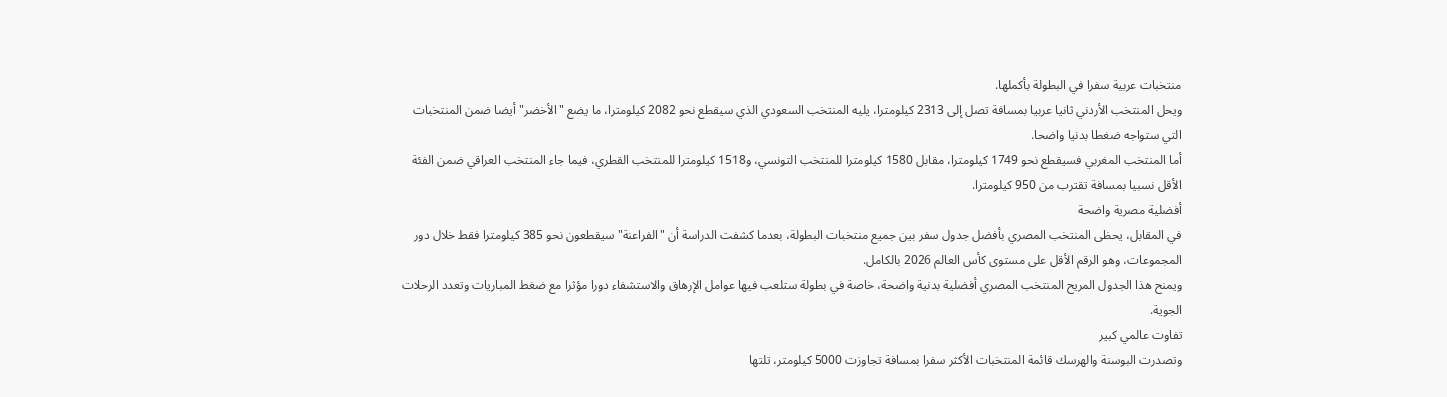منتخبات عربية سفرا في البطولة بأكملها.
ويحل المنتخب الأردني ثانيا عربيا بمسافة تصل إلى 2313 كيلومترا، يليه المنتخب السعودي الذي سيقطع نحو 2082 كيلومترا، ما يضع "الأخضر" أيضا ضمن المنتخبات التي ستواجه ضغطا بدنيا واضحا.
أما المنتخب المغربي فسيقطع نحو 1749 كيلومترا، مقابل 1580 كيلومترا للمنتخب التونسي، و1518 كيلومترا للمنتخب القطري، فيما جاء المنتخب العراقي ضمن الفئة الأقل نسبيا بمسافة تقترب من 950 كيلومترا.
أفضلية مصرية واضحة
في المقابل، يحظى المنتخب المصري بأفضل جدول سفر بين جميع منتخبات البطولة، بعدما كشفت الدراسة أن "الفراعنة" سيقطعون نحو 385 كيلومترا فقط خلال دور المجموعات، وهو الرقم الأقل على مستوى كأس العالم 2026 بالكامل.
ويمنح هذا الجدول المريح المنتخب المصري أفضلية بدنية واضحة، خاصة في بطولة ستلعب فيها عوامل الإرهاق والاستشفاء دورا مؤثرا مع ضغط المباريات وتعدد الرحلات الجوية.
تفاوت عالمي كبير
وتصدرت البوسنة والهرسك قائمة المنتخبات الأكثر سفرا بمسافة تجاوزت 5000 كيلومتر، تلتها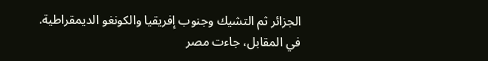الجزائر ثم التشيك وجنوب إفريقيا والكونغو الديمقراطية.
في المقابل، جاءت مصر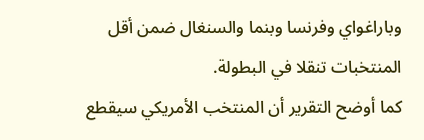وباراغواي وفرنسا وبنما والسنغال ضمن أقل المنتخبات تنقلا في البطولة.
كما أوضح التقرير أن المنتخب الأمريكي سيقطع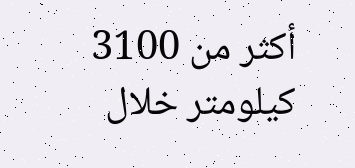أكثر من 3100 كيلومتر خلال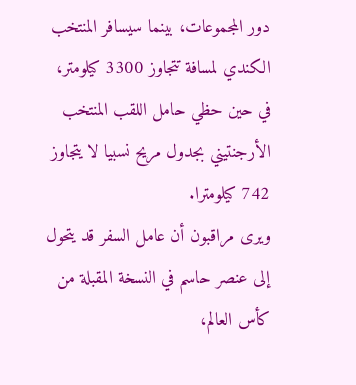دور المجموعات، بينما سيسافر المنتخب الكندي لمسافة تتجاوز 3300 كيلومتر، في حين حظي حامل اللقب المنتخب الأرجنتيني بجدول مريح نسبيا لا يتجاوز 742 كيلومترا.
ويرى مراقبون أن عامل السفر قد يتحول إلى عنصر حاسم في النسخة المقبلة من كأس العالم،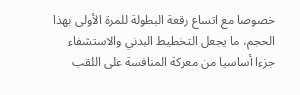خصوصا مع اتساع رقعة البطولة للمرة الأولى بهذا الحجم، ما يجعل التخطيط البدني والاستشفاء جزءا أساسيا من معركة المنافسة على اللقب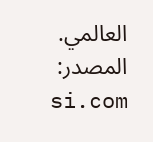العالمي.
المصدر: si.com